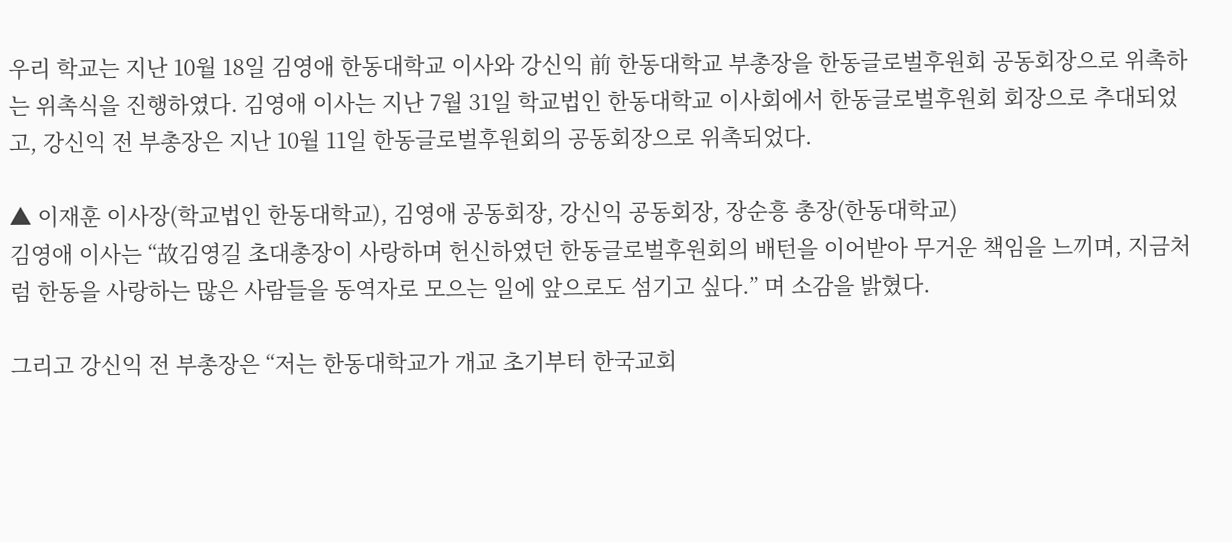우리 학교는 지난 10월 18일 김영애 한동대학교 이사와 강신익 前 한동대학교 부총장을 한동글로벌후원회 공동회장으로 위촉하는 위촉식을 진행하였다. 김영애 이사는 지난 7월 31일 학교법인 한동대학교 이사회에서 한동글로벌후원회 회장으로 추대되었고, 강신익 전 부총장은 지난 10월 11일 한동글로벌후원회의 공동회장으로 위촉되었다.

▲ 이재훈 이사장(학교법인 한동대학교), 김영애 공동회장, 강신익 공동회장, 장순흥 총장(한동대학교)
김영애 이사는 “故김영길 초대총장이 사랑하며 헌신하였던 한동글로벌후원회의 배턴을 이어받아 무거운 책임을 느끼며, 지금처럼 한동을 사랑하는 많은 사람들을 동역자로 모으는 일에 앞으로도 섬기고 싶다.” 며 소감을 밝혔다.

그리고 강신익 전 부총장은 “저는 한동대학교가 개교 초기부터 한국교회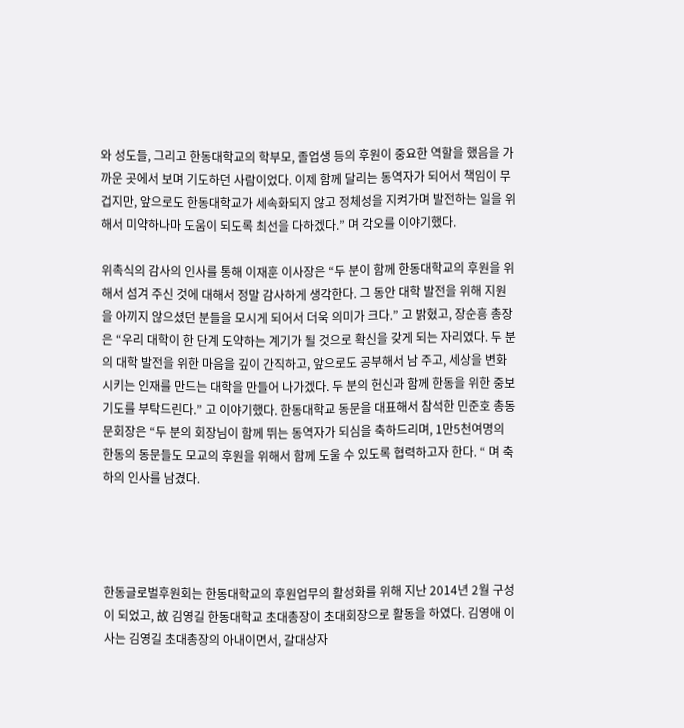와 성도들, 그리고 한동대학교의 학부모, 졸업생 등의 후원이 중요한 역할을 했음을 가까운 곳에서 보며 기도하던 사람이었다. 이제 함께 달리는 동역자가 되어서 책임이 무겁지만, 앞으로도 한동대학교가 세속화되지 않고 정체성을 지켜가며 발전하는 일을 위해서 미약하나마 도움이 되도록 최선을 다하겠다.” 며 각오를 이야기했다.

위촉식의 감사의 인사를 통해 이재훈 이사장은 “두 분이 함께 한동대학교의 후원을 위해서 섬겨 주신 것에 대해서 정말 감사하게 생각한다. 그 동안 대학 발전을 위해 지원을 아끼지 않으셨던 분들을 모시게 되어서 더욱 의미가 크다.” 고 밝혔고, 장순흥 총장은 “우리 대학이 한 단계 도약하는 계기가 될 것으로 확신을 갖게 되는 자리였다. 두 분의 대학 발전을 위한 마음을 깊이 간직하고, 앞으로도 공부해서 남 주고, 세상을 변화시키는 인재를 만드는 대학을 만들어 나가겠다. 두 분의 헌신과 함께 한동을 위한 중보기도를 부탁드린다.” 고 이야기했다. 한동대학교 동문을 대표해서 참석한 민준호 총동문회장은 “두 분의 회장님이 함께 뛰는 동역자가 되심을 축하드리며, 1만5천여명의 한동의 동문들도 모교의 후원을 위해서 함께 도울 수 있도록 협력하고자 한다. “ 며 축하의 인사를 남겼다.




한동글로벌후원회는 한동대학교의 후원업무의 활성화를 위해 지난 2014년 2월 구성이 되었고, 故 김영길 한동대학교 초대총장이 초대회장으로 활동을 하였다. 김영애 이사는 김영길 초대총장의 아내이면서, 갈대상자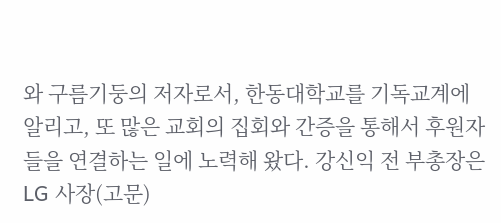와 구름기둥의 저자로서, 한동대학교를 기독교계에 알리고, 또 많은 교회의 집회와 간증을 통해서 후원자들을 연결하는 일에 노력해 왔다. 강신익 전 부총장은 LG 사장(고문)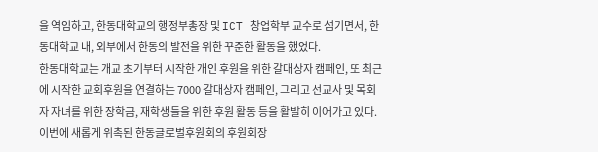을 역임하고, 한동대학교의 행정부총장 및 ICT 창업학부 교수로 섬기면서, 한동대학교 내, 외부에서 한동의 발전을 위한 꾸준한 활동을 했었다.
한동대학교는 개교 초기부터 시작한 개인 후원을 위한 갈대상자 캠페인, 또 최근에 시작한 교회후원을 연결하는 7000 갈대상자 캠페인, 그리고 선교사 및 목회자 자녀를 위한 장학금, 재학생들을 위한 후원 활동 등을 활발히 이어가고 있다. 이번에 새롭게 위촉된 한동글로벌후원회의 후원회장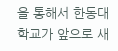을 통해서 한동대학교가 앞으로 새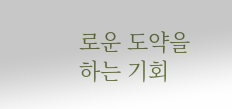로운 도약을 하는 기회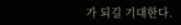가 되길 기대한다.